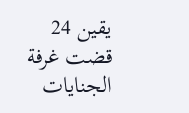يقين 24
قضت غرفة الجنايات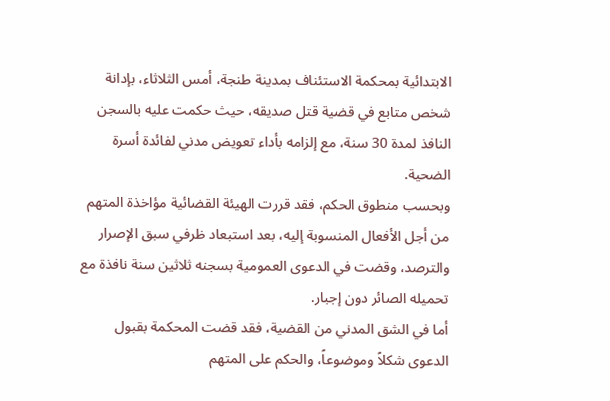الابتدائية بمحكمة الاستئناف بمدينة طنجة، أمس الثلاثاء، بإدانة شخص متابع في قضية قتل صديقه، حيث حكمت عليه بالسجن النافذ لمدة 30 سنة، مع إلزامه بأداء تعويض مدني لفائدة أسرة الضحية.
وبحسب منطوق الحكم، فقد قررت الهيئة القضائية مؤاخذة المتهم من أجل الأفعال المنسوبة إليه، بعد استبعاد ظرفي سبق الإصرار والترصد، وقضت في الدعوى العمومية بسجنه ثلاثين سنة نافذة مع تحميله الصائر دون إجبار.
أما في الشق المدني من القضية، فقد قضت المحكمة بقبول الدعوى شكلاً وموضوعاً، والحكم على المتهم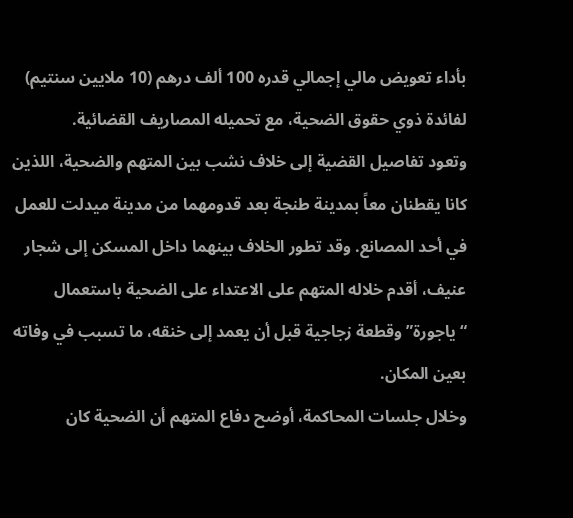بأداء تعويض مالي إجمالي قدره 100 ألف درهم (10 ملايين سنتيم) لفائدة ذوي حقوق الضحية، مع تحميله المصاريف القضائية.
وتعود تفاصيل القضية إلى خلاف نشب بين المتهم والضحية، اللذين كانا يقطنان معاً بمدينة طنجة بعد قدومهما من مدينة ميدلت للعمل في أحد المصانع. وقد تطور الخلاف بينهما داخل المسكن إلى شجار عنيف، أقدم خلاله المتهم على الاعتداء على الضحية باستعمال “ياجورة” وقطعة زجاجية قبل أن يعمد إلى خنقه، ما تسبب في وفاته بعين المكان.
وخلال جلسات المحاكمة، أوضح دفاع المتهم أن الضحية كان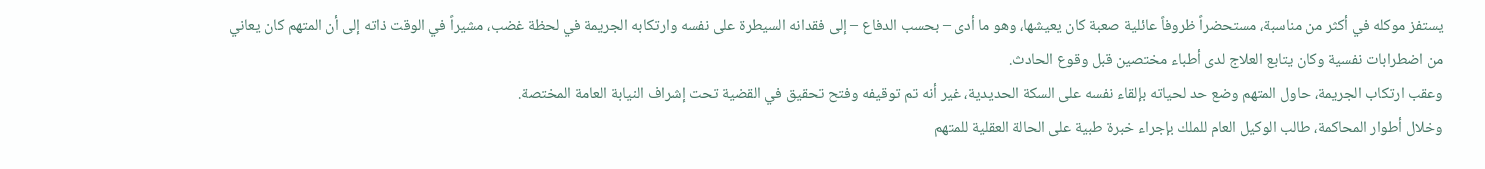يستفز موكله في أكثر من مناسبة، مستحضراً ظروفاً عائلية صعبة كان يعيشها، وهو ما أدى – بحسب الدفاع – إلى فقدانه السيطرة على نفسه وارتكابه الجريمة في لحظة غضب، مشيراً في الوقت ذاته إلى أن المتهم كان يعاني من اضطرابات نفسية وكان يتابع العلاج لدى أطباء مختصين قبل وقوع الحادث.
وعقب ارتكاب الجريمة، حاول المتهم وضع حد لحياته بإلقاء نفسه على السكة الحديدية، غير أنه تم توقيفه وفتح تحقيق في القضية تحت إشراف النيابة العامة المختصة.
وخلال أطوار المحاكمة، طالب الوكيل العام للملك بإجراء خبرة طبية على الحالة العقلية للمتهم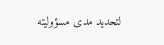لتحديد مدى مسؤوليته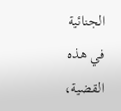الجنائية في هذه القضية،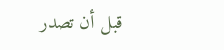قبل أن تصدر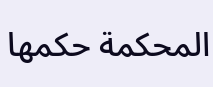المحكمة حكمها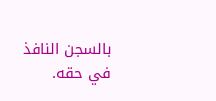بالسجن النافذ في حقه.